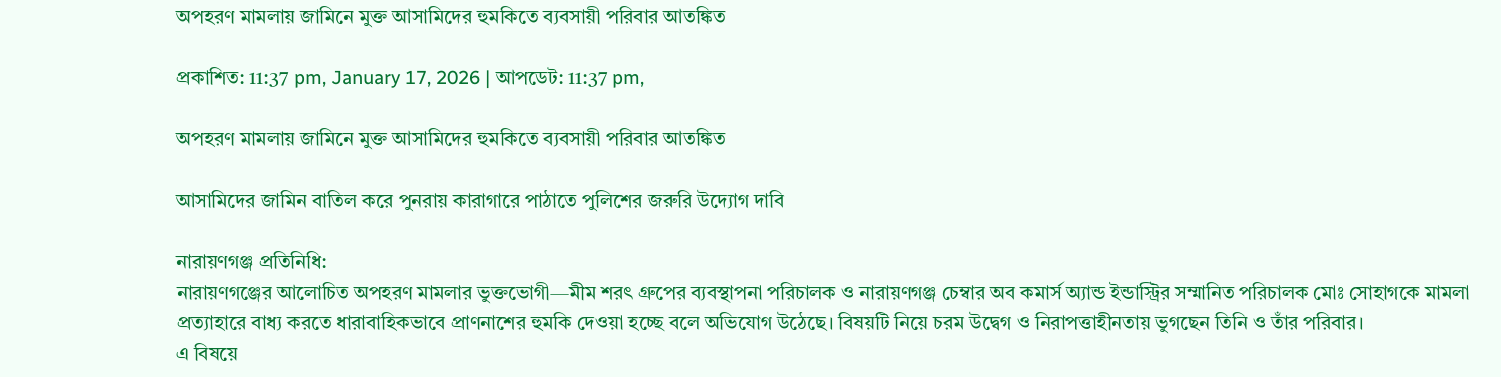অপহরণ মামলায় জামিনে মুক্ত আসামিদের হুমকিতে ব্যবসায়ী পরিবার আতঙ্কিত

প্রকাশিত: 11:37 pm, January 17, 2026 | আপডেট: 11:37 pm,

অপহরণ মামলায় জামিনে মুক্ত আসামিদের হুমকিতে ব্যবসায়ী পরিবার আতঙ্কিত

আসামিদের জামিন বাতিল করে পুনরায় কারাগারে পাঠাতে পুলিশের জরুরি উদ্যোগ দাবি

নারায়ণগঞ্জ প্রতিনিধি:
নারায়ণগঞ্জের আলোচিত অপহরণ মামলার ভুক্তভোগী—মীম শরৎ গ্রুপের ব্যবস্থাপনা পরিচালক ও নারায়ণগঞ্জ চেম্বার অব কমার্স অ্যান্ড ইন্ডাস্ট্রির সম্মানিত পরিচালক মোঃ সোহাগকে মামলা প্রত্যাহারে বাধ্য করতে ধারাবাহিকভাবে প্রাণনাশের হুমকি দেওয়া হচ্ছে বলে অভিযোগ উঠেছে। বিষয়টি নিয়ে চরম উদ্বেগ ও নিরাপত্তাহীনতায় ভুগছেন তিনি ও তাঁর পরিবার।
এ বিষয়ে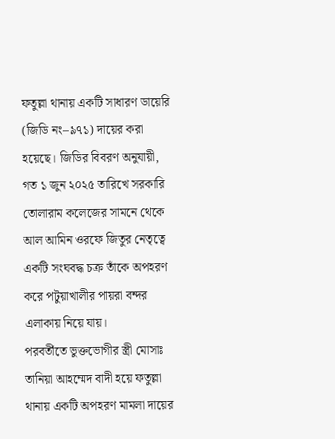ফতুল্লা থানায় একটি সাধারণ ডায়েরি (জিডি নং–৯৭১) দায়ের করা হয়েছে। জিডির বিবরণ অনুযায়ী, গত ১ জুন ২০২৫ তারিখে সরকারি তোলারাম কলেজের সামনে থেকে আল আমিন ওরফে জিতুর নেতৃত্বে একটি সংঘবদ্ধ চক্র তাঁকে অপহরণ করে পটুয়াখালীর পায়রা বন্দর এলাকায় নিয়ে যায়।
পরবর্তীতে ভুক্তভোগীর স্ত্রী মোসাঃ তানিয়া আহম্মেদ বাদী হয়ে ফতুল্লা থানায় একটি অপহরণ মামলা দায়ের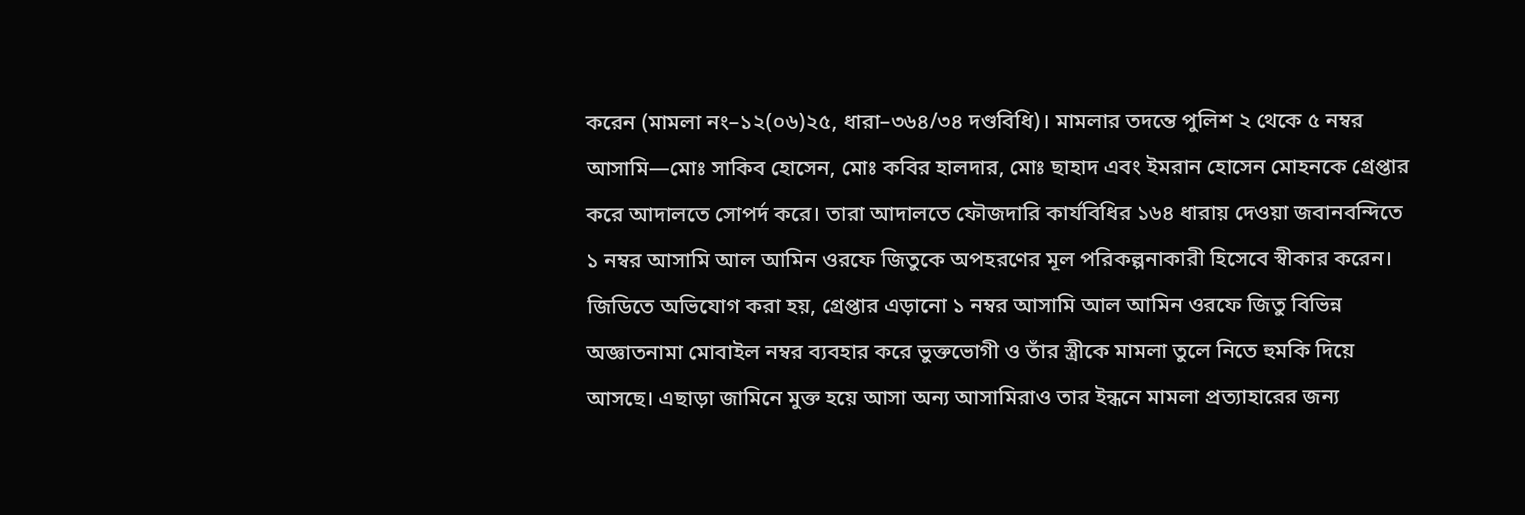করেন (মামলা নং–১২(০৬)২৫, ধারা–৩৬৪/৩৪ দণ্ডবিধি)। মামলার তদন্তে পুলিশ ২ থেকে ৫ নম্বর আসামি—মোঃ সাকিব হোসেন, মোঃ কবির হালদার, মোঃ ছাহাদ এবং ইমরান হোসেন মোহনকে গ্রেপ্তার করে আদালতে সোপর্দ করে। তারা আদালতে ফৌজদারি কার্যবিধির ১৬৪ ধারায় দেওয়া জবানবন্দিতে ১ নম্বর আসামি আল আমিন ওরফে জিতুকে অপহরণের মূল পরিকল্পনাকারী হিসেবে স্বীকার করেন।
জিডিতে অভিযোগ করা হয়, গ্রেপ্তার এড়ানো ১ নম্বর আসামি আল আমিন ওরফে জিতু বিভিন্ন অজ্ঞাতনামা মোবাইল নম্বর ব্যবহার করে ভুক্তভোগী ও তাঁর স্ত্রীকে মামলা তুলে নিতে হুমকি দিয়ে আসছে। এছাড়া জামিনে মুক্ত হয়ে আসা অন্য আসামিরাও তার ইন্ধনে মামলা প্রত্যাহারের জন্য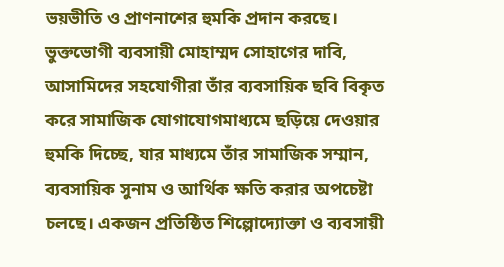ভয়ভীতি ও প্রাণনাশের হুমকি প্রদান করছে।
ভুক্তভোগী ব্যবসায়ী মোহাম্মদ সোহাগের দাবি, আসামিদের সহযোগীরা তাঁর ব্যবসায়িক ছবি বিকৃত করে সামাজিক যোগাযোগমাধ্যমে ছড়িয়ে দেওয়ার হুমকি দিচ্ছে, যার মাধ্যমে তাঁর সামাজিক সম্মান, ব্যবসায়িক সুনাম ও আর্থিক ক্ষতি করার অপচেষ্টা চলছে। একজন প্রতিষ্ঠিত শিল্পোদ্যোক্তা ও ব্যবসায়ী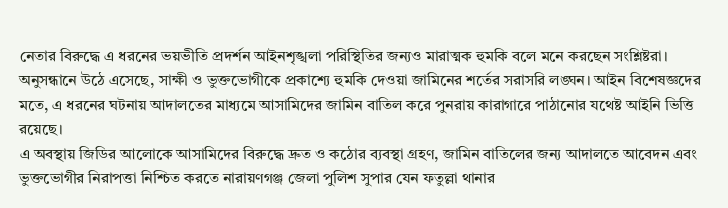নেতার বিরুদ্ধে এ ধরনের ভয়ভীতি প্রদর্শন আইনশৃঙ্খলা পরিস্থিতির জন্যও মারাত্মক হুমকি বলে মনে করছেন সংশ্লিষ্টরা।
অনুসন্ধানে উঠে এসেছে, সাক্ষী ও ভুক্তভোগীকে প্রকাশ্যে হুমকি দেওয়া জামিনের শর্তের সরাসরি লঙ্ঘন। আইন বিশেষজ্ঞদের মতে, এ ধরনের ঘটনায় আদালতের মাধ্যমে আসামিদের জামিন বাতিল করে পুনরায় কারাগারে পাঠানোর যথেষ্ট আইনি ভিত্তি রয়েছে।
এ অবস্থায় জিডির আলোকে আসামিদের বিরুদ্ধে দ্রুত ও কঠোর ব্যবস্থা গ্রহণ, জামিন বাতিলের জন্য আদালতে আবেদন এবং ভুক্তভোগীর নিরাপত্তা নিশ্চিত করতে নারায়ণগঞ্জ জেলা পুলিশ সুপার যেন ফতুল্লা থানার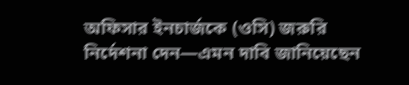অফিসার ইনচার্জকে (ওসি) জরুরি নির্দেশনা দেন—এমন দাবি জানিয়েছেন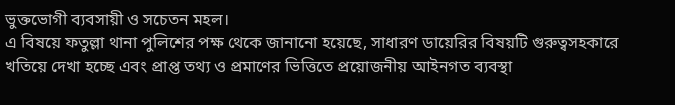ভুক্তভোগী ব্যবসায়ী ও সচেতন মহল।
এ বিষয়ে ফতুল্লা থানা পুলিশের পক্ষ থেকে জানানো হয়েছে, সাধারণ ডায়েরির বিষয়টি গুরুত্বসহকারে খতিয়ে দেখা হচ্ছে এবং প্রাপ্ত তথ্য ও প্রমাণের ভিত্তিতে প্রয়োজনীয় আইনগত ব্যবস্থা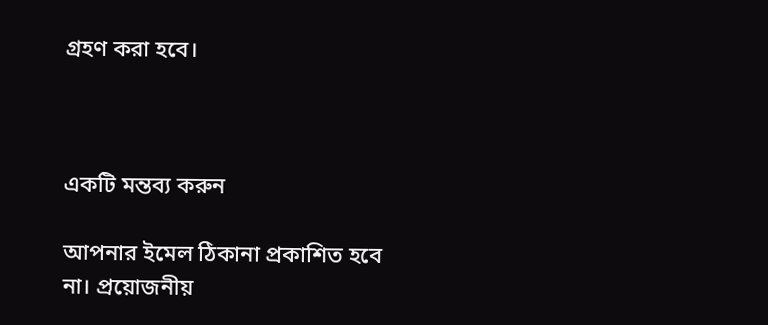গ্রহণ করা হবে।



একটি মন্তব্য করুন

আপনার ইমেল ঠিকানা প্রকাশিত হবে না। প্রয়োজনীয়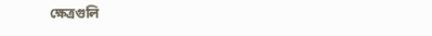ক্ষেত্রগুলি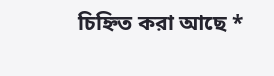চিহ্নিত করা আছে *